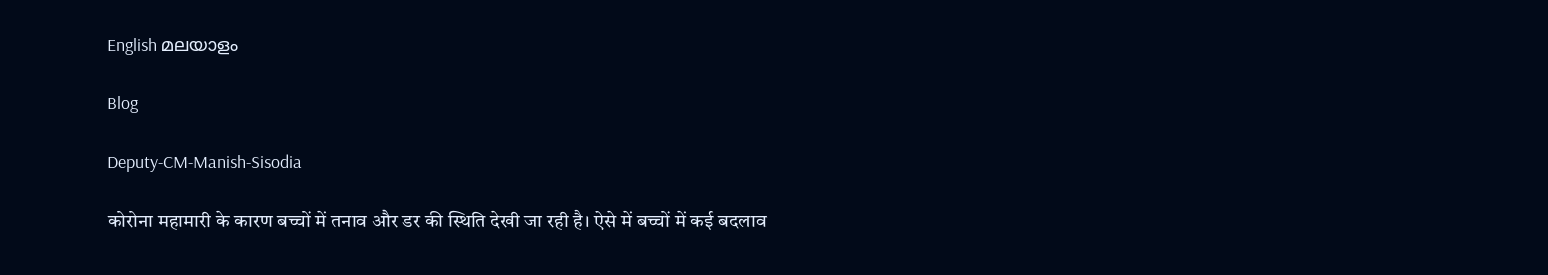English മലയാളം

Blog

Deputy-CM-Manish-Sisodia

कोरोना महामारी के कारण बच्चों में तनाव और डर की स्थिति देखी जा रही है। ऐसे में बच्चों में कई बदलाव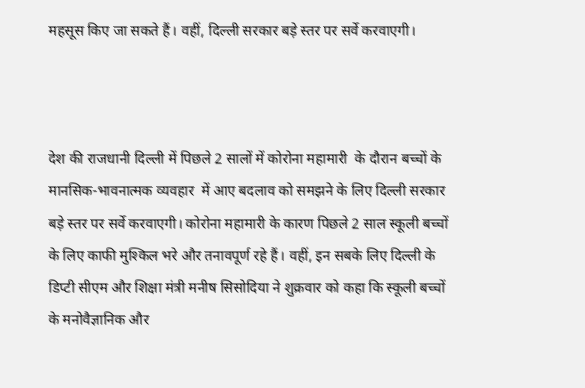महसूस किए जा सकते हैं। वहीं, दिल्ली सरकार बड़े स्तर पर सर्वे करवाएगी।



देश की राजधानी दिल्ली में पिछले 2 सालों में कोरोना महामारी  के दौरान बच्चों के मानसिक-भावनात्मक व्यवहार  में आए बदलाव को समझने के लिए दिल्ली सरकार बड़े स्तर पर सर्वे करवाएगी। कोरोना महामारी के कारण पिछले 2 साल स्कूली बच्चों के लिए काफी मुश्किल भरे और तनावपूर्ण रहे हैं। वहीं, इन सबके लिए दिल्ली के डिप्टी सीएम और शिक्षा मंत्री मनीष सिसोदिया ने शुक्रवार को कहा कि स्कूली बच्चों के मनोवैज्ञानिक और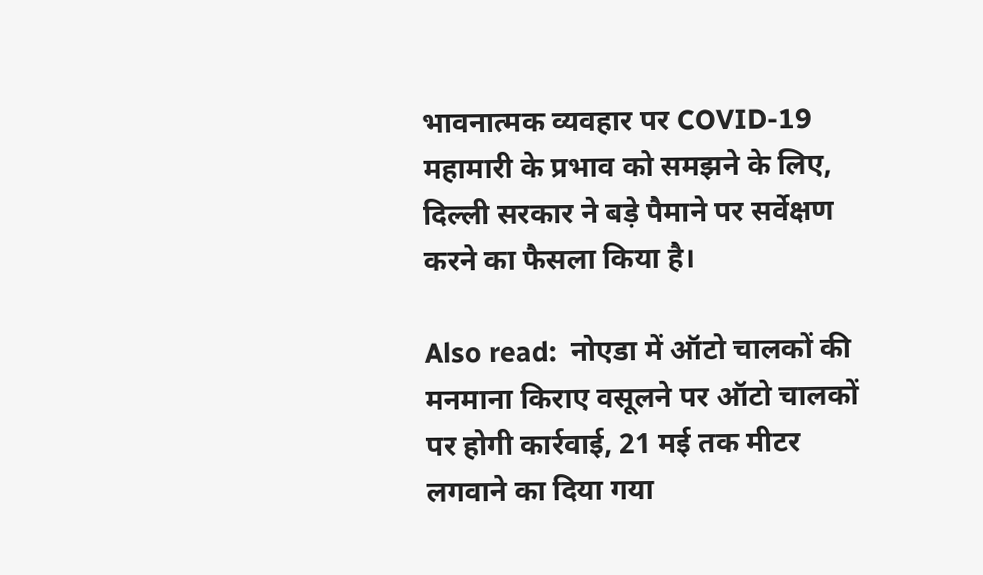भावनात्मक व्यवहार पर COVID-19 महामारी के प्रभाव को समझने के लिए, दिल्ली सरकार ने बड़े पैमाने पर सर्वेक्षण करने का फैसला किया है।

Also read:  नोएडा में ऑटो चालकों की मनमाना किराए वसूलने पर ऑटो चालकों पर होगी कार्रवाई, 21 मई तक मीटर लगवाने का दिया गया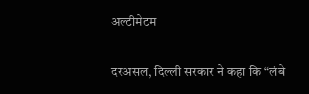अल्टीमेटम

दरअसल, दिल्ली सरकार ने कहा कि “लंबे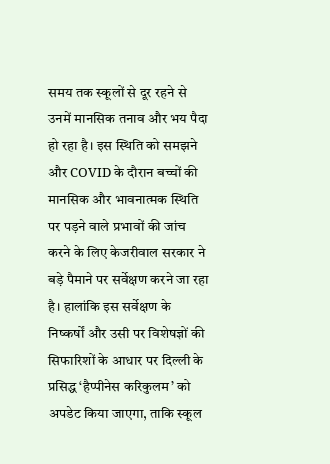समय तक स्कूलों से दूर रहने से उनमें मानसिक तनाव और भय पैदा हो रहा है। इस स्थिति को समझने और COVID के दौरान बच्चों की मानसिक और भावनात्मक स्थिति पर पड़ने वाले प्रभावों की जांच करने के लिए केजरीवाल सरकार ने बड़े पैमाने पर सर्वेक्षण करने जा रहा है। हालांकि इस सर्वेक्षण के निष्कर्षों और उसी पर विशेषज्ञों की सिफारिशों के आधार पर दिल्ली के प्रसिद्ध ‘हैप्पीनेस करिकुलम’ को अपडेट किया जाएगा, ताकि स्कूल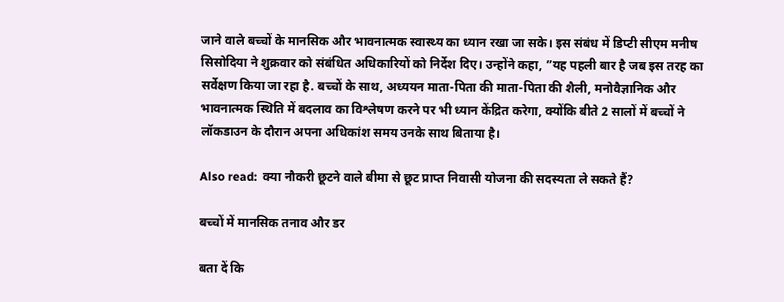जाने वाले बच्चों के मानसिक और भावनात्मक स्वास्थ्य का ध्यान रखा जा सके। इस संबंध में डिप्टी सीएम मनीष सिसोदिया ने शुक्रवार को संबंधित अधिकारियों को निर्देश दिए। उन्होंने कहा, ”यह पहली बार है जब इस तरह का सर्वेक्षण किया जा रहा है. बच्चों के साथ, अध्ययन माता-पिता की माता-पिता की शैली, मनोवैज्ञानिक और भावनात्मक स्थिति में बदलाव का विश्लेषण करने पर भी ध्यान केंद्रित करेगा, क्योंकि बीते 2 सालों में बच्चों ने लॉकडाउन के दौरान अपना अधिकांश समय उनके साथ बिताया है।

Also read:  क्या नौकरी छूटने वाले बीमा से छूट प्राप्त निवासी योजना की सदस्यता ले सकते हैं?

बच्चों में मानसिक तनाव और डर

बता दें कि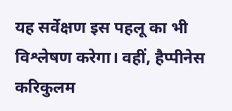यह सर्वेक्षण इस पहलू का भी विश्लेषण करेगा। वहीं, हैप्पीनेस करिकुलम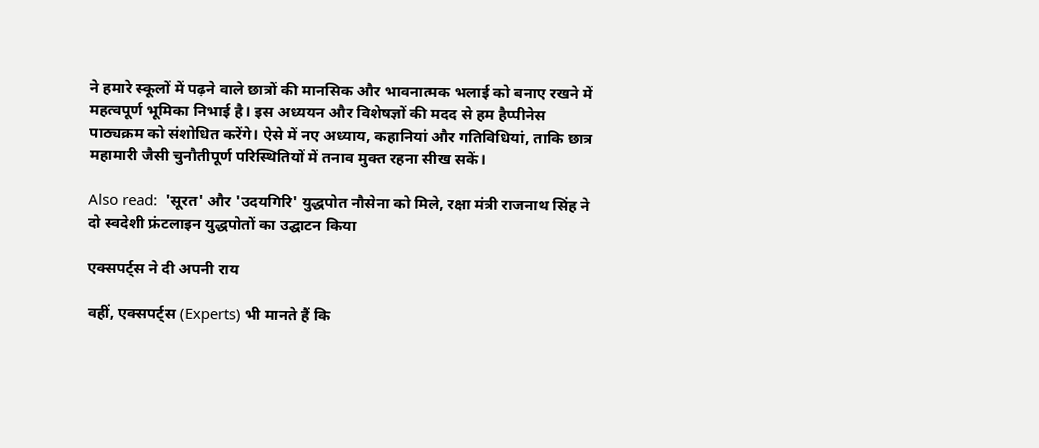ने हमारे स्कूलों में पढ़ने वाले छात्रों की मानसिक और भावनात्मक भलाई को बनाए रखने में महत्वपूर्ण भूमिका निभाई है। इस अध्ययन और विशेषज्ञों की मदद से हम हैप्पीनेस पाठ्यक्रम को संशोधित करेंगे। ऐसे में नए अध्याय, कहानियां और गतिविधियां, ताकि छात्र महामारी जैसी चुनौतीपूर्ण परिस्थितियों में तनाव मुक्त रहना सीख सकें।

Also read:  'सूरत' और 'उदयगिरि' युद्धपोत नौसेना को मिले, रक्षा मंत्री राजनाथ सिंह ने दो स्वदेशी फ्रंटलाइन युद्धपोतों का उद्घाटन किया

एक्सपर्ट्स ने दी अपनी राय

वहीं, एक्सपर्ट्स (Experts) भी मानते हैं कि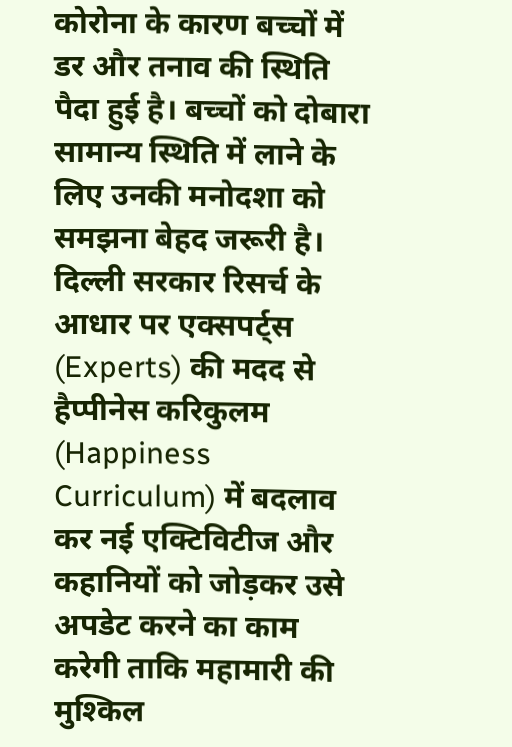कोरोना के कारण बच्चों में डर और तनाव की स्थिति पैदा हुई है। बच्चों को दोबारा सामान्य स्थिति में लाने के लिए उनकी मनोदशा को समझना बेहद जरूरी है। दिल्ली सरकार रिसर्च के आधार पर एक्सपर्ट्स (Experts) की मदद से हैप्पीनेस करिकुलम (Happiness Curriculum) में बदलाव कर नई एक्टिविटीज और कहानियों को जोड़कर उसे अपडेट करने का काम करेगी ताकि महामारी की मुश्किल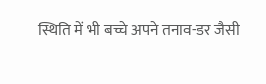स्थिति में भी बच्चे अपने तनाव-डर जैसी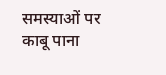समस्याओं पर काबू पाना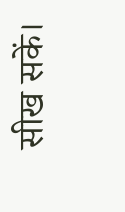सीख सकें।